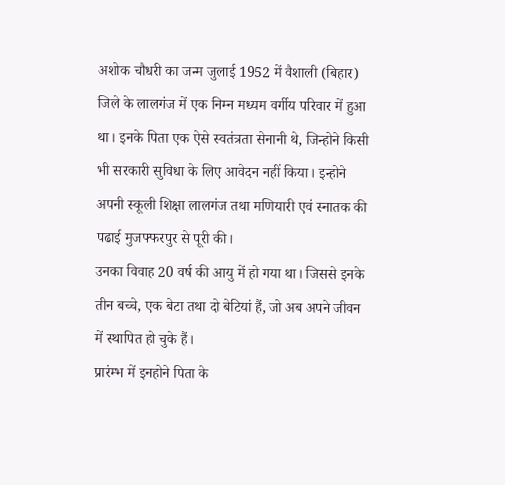अशोक चौधरी का जन्म जुलाई 1952 में वैशाली (बिहार) जिले के लालगंज में एक निम्न मध्यम वर्गीय परिवार में हुआ था। इनके पिता एक ऐसे स्वतंत्रता सेनानी थे, जिन्होने किसी भी सरकारी सुविधा के लिए आवेदन नहीं किया। इन्होने अपनी स्कूली शिक्षा लालगंज तथा मणियारी एवं स्नातक की पढाई मुजफ्फरपुर से पूरी की।
उनका विवाह 20 वर्ष की आयु में हो गया था। जिससे इनके तीन बच्चे, एक बेटा तथा दो बेटियां हैं, जो अब अपने जीवन में स्थापित हो चुके हैं।
प्रारंम्भ में इनहोने पिता के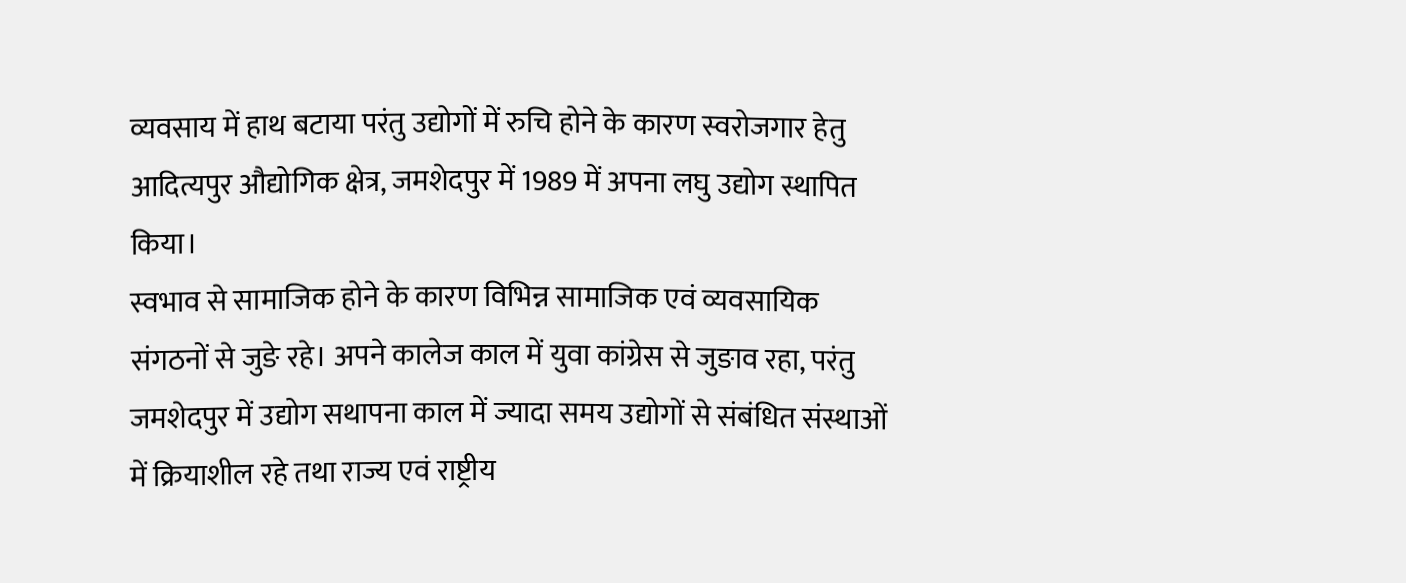व्यवसाय में हाथ बटाया परंतु उद्योगों में रुचि होने के कारण स्वरोजगार हेतु आदित्यपुर औद्योगिक क्षेत्र, जमशेदपुर में 1989 में अपना लघु उद्योग स्थापित किया।
स्वभाव से सामाजिक होने के कारण विभिन्न सामाजिक एवं व्यवसायिक संगठनों से जुङे रहे। अपने कालेज काल में युवा कांग्रेस से जुङाव रहा, परंतु जमशेदपुर में उद्योग सथापना काल में ज्यादा समय उद्योगों से संबंधित संस्थाओं में क्रियाशील रहे तथा राज्य एवं राष्ट्रीय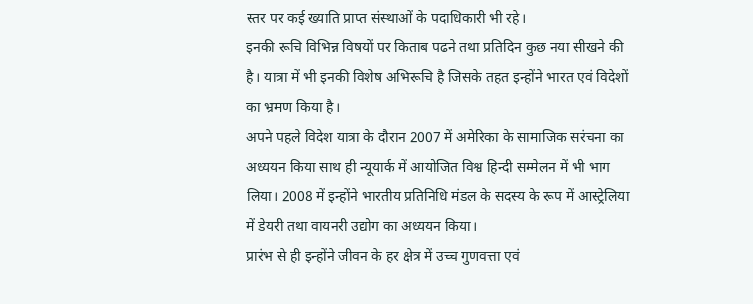स्तर पर कई ख्याति प्राप्त संस्थाओं के पदाधिकारी भी रहे।
इनकी रूचि विभिन्न विषयों पर किताब पढने तथा प्रतिदिन कुछ नया सीखने की है। यात्रा में भी इनकी विशेष अभिरूचि है जिसके तहत इन्होंने भारत एवं विदेशों का भ्रमण किया है।
अपने पहले विदेश यात्रा के दौरान 2007 में अमेरिका के सामाजिक सरंचना का अध्ययन किया साथ ही न्यूयार्क में आयोजित विश्व हिन्दी सम्मेलन में भी भाग लिया। 2008 में इन्होंने भारतीय प्रतिनिधि मंडल के सदस्य के रूप में आस्ट्रेलिया में डेयरी तथा वायनरी उद्योग का अध्ययन किया।
प्रारंभ से ही इन्होंने जीवन के हर क्षेत्र में उच्च गुणवत्ता एवं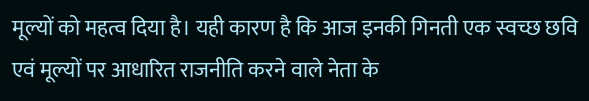मूल्यों को महत्व दिया है। यही कारण है कि आज इनकी गिनती एक स्वच्छ छवि एवं मूल्यों पर आधारित राजनीति करने वाले नेता के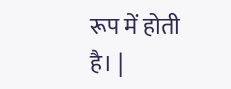रूप में होती है। |